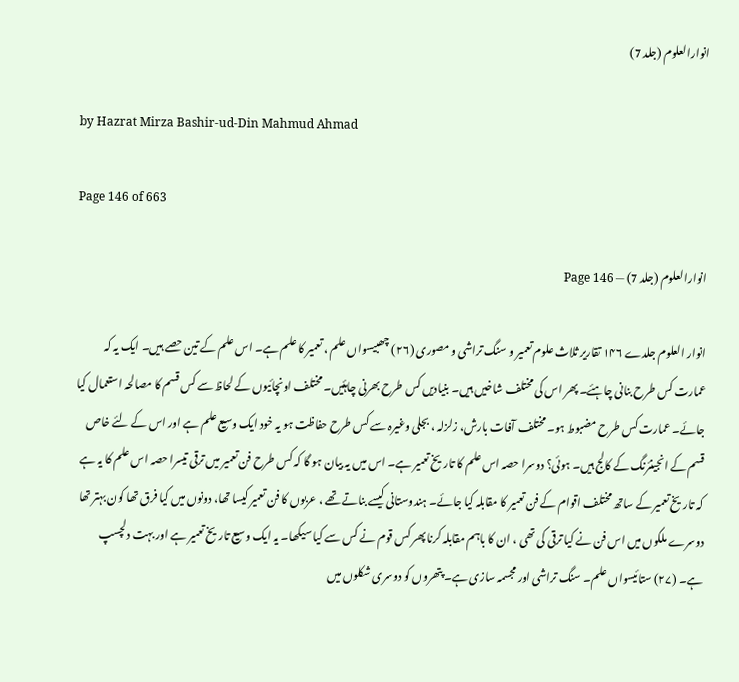انوارالعلوم (جلد 7)

by Hazrat Mirza Bashir-ud-Din Mahmud Ahmad

Page 146 of 663

انوارالعلوم (جلد 7) — Page 146

انوار العلوم جلدے ۱۴۶ تقاریر ثلاث علوم تعمیر و سنگ تراشی و مصوری (۲۶) چھبیسواں علم ، تعمیر کا علم ہے۔ اس علم کے تین حصے ہیں۔ ایک یہ کہ عمارت کس طرح بنانی چاہئے۔ پھر اس کی مختلف شاخیں ہیں۔ بنیادیں کس طرح بھرنی چاہئیں۔ مختلف اونچائیوں کے لحاظ سے کس قسم کا مصالحہ استعمال کیا جائے۔ عمارت کس طرح مضبوط ہو۔ مختلف آفات بارش، زلزلہ ، بجلی وغیرہ سے کس طرح حفاظت ہو یہ خود ایک وسیع علم ہے اور اس کے لئے خاص قسم کے انجینئرنگ کے کالج ہیں۔ ہوئی؟ دوسرا حصہ اس علم کا تاریخ تعمیر ہے۔ اس میں یہ بیان ہو گا کہ کس طرح فن تعمیر میں ترقی تیسرا حصہ اس علم کا یہ ہے کہ تاریخ تعمیر کے ساتھ مختلف اقوام کے فن تعمیر کا مقابلہ کیا جائے۔ ہندوستانی کیسے بناتے تھے ، عربوں کا فن تعمیر کیسا تھا، دونوں میں کیا فرق تھا کون بہتر تھا دوسرے ملکوں میں اس فن نے کیا ترقی کی تھی ، ان کا باہم مقابلہ کرنا پھر کس قوم نے کس سے کیا سیکھا۔ یہ ایک وسیع تاریخ تعمیر ہے اور بہت دلچسپ ہے۔ (۲۷) ستائیسواں علم۔ سنگ تراشی اور مجسمہ سازی ہے۔ پتھروں کو دوسری شکلوں میں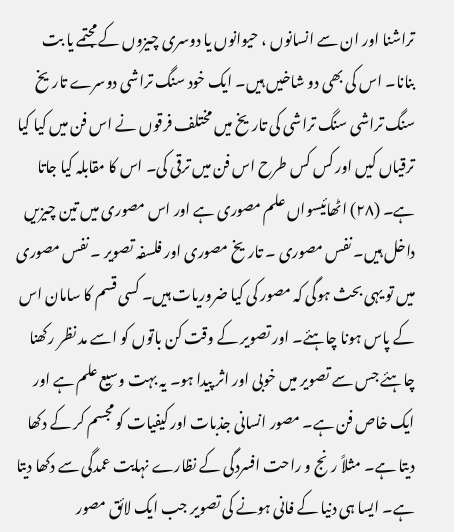تراشنا اور ان سے انسانوں ، حیوانوں یا دوسری چیزوں کے مجتمے یا بت بنانا۔ اس کی بھی دو شاخیں ہیں۔ ایک خود سنگ تراشی دوسرے تاریخ سنگ تراشی سنگ تراشی کی تاریخ میں مختلف فرقوں نے اس فن میں کیا کیا ترقیاں کیں اور کس کس طرح اس فن میں ترقی کی۔ اس کا مقابلہ کیا جاتا ہے۔ (۲۸) اٹھائیسواں علم مصوری ہے اور اس مصوری میں تین چیزیں داخل ہیں۔ نفس مصوری ۔ تاریخ مصوری اور فلسفہ تصویر ۔ نفس مصوری میں تو یہی بحث ہوگی کہ مصور کی کیا ضروریات ہیں۔ کسی قسم کا سامان اس کے پاس ہونا چاہئے۔ اور تصویر کے وقت کن باتوں کو اسے مد نظر رکھنا چاہئے جس سے تصویر میں خوبی اور اثر پیدا ہو۔ یہ بہت وسیع علم ہے اور ایک خاص فن ہے۔ مصور انسانی جذبات اور کیفیات کو مجسم کر کے دکھا دیتا ہے۔ مثلاً رنج و راحت افسردگی کے نظارے نہایت عمدگی سے دکھا دیتا ہے۔ ایسا ہی دنیا کے فانی ہونے کی تصویر جب ایک لائق مصور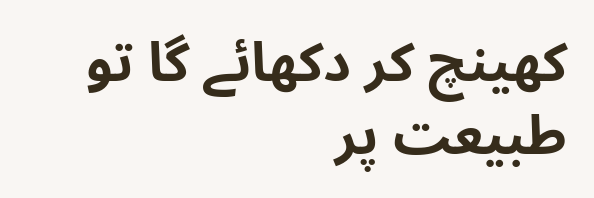کھینچ کر دکھائے گا تو طبیعت پر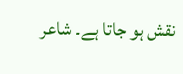نقش ہو جاتا ہے۔ شاعر